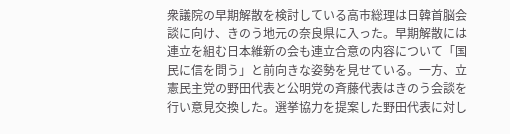衆議院の早期解散を検討している高市総理は日韓首脳会談に向け、きのう地元の奈良県に入った。早期解散には連立を組む日本維新の会も連立合意の内容について「国民に信を問う」と前向きな姿勢を見せている。一方、立憲民主党の野田代表と公明党の斉藤代表はきのう会談を行い意見交換した。選挙協力を提案した野田代表に対し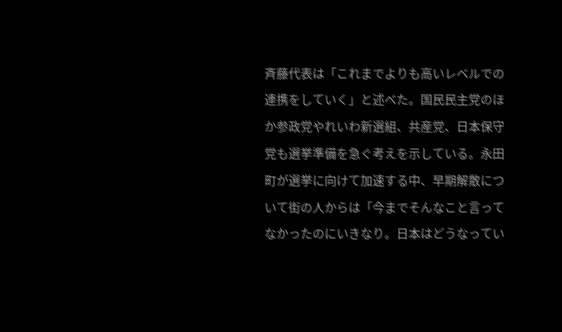斉藤代表は「これまでよりも高いレベルでの連携をしていく」と述べた。国民民主党のほか参政党やれいわ新選組、共産党、日本保守党も選挙準備を急ぐ考えを示している。永田町が選挙に向けて加速する中、早期解散について街の人からは「今までそんなこと言ってなかったのにいきなり。日本はどうなってい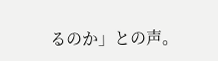るのか」との声。